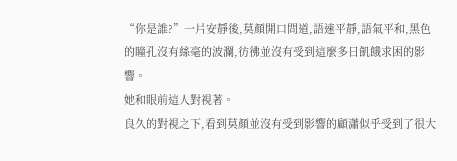“你是誰?”一片安靜後,莫顏開口問道,語速平靜,語氣平和,黑色的瞳孔沒有絲毫的波瀾,彷彿並沒有受到這麼多日飢餓求困的影響。
她和眼前這人對視著。
良久的對視之下,看到莫顏並沒有受到影響的顧瀟似乎受到了很大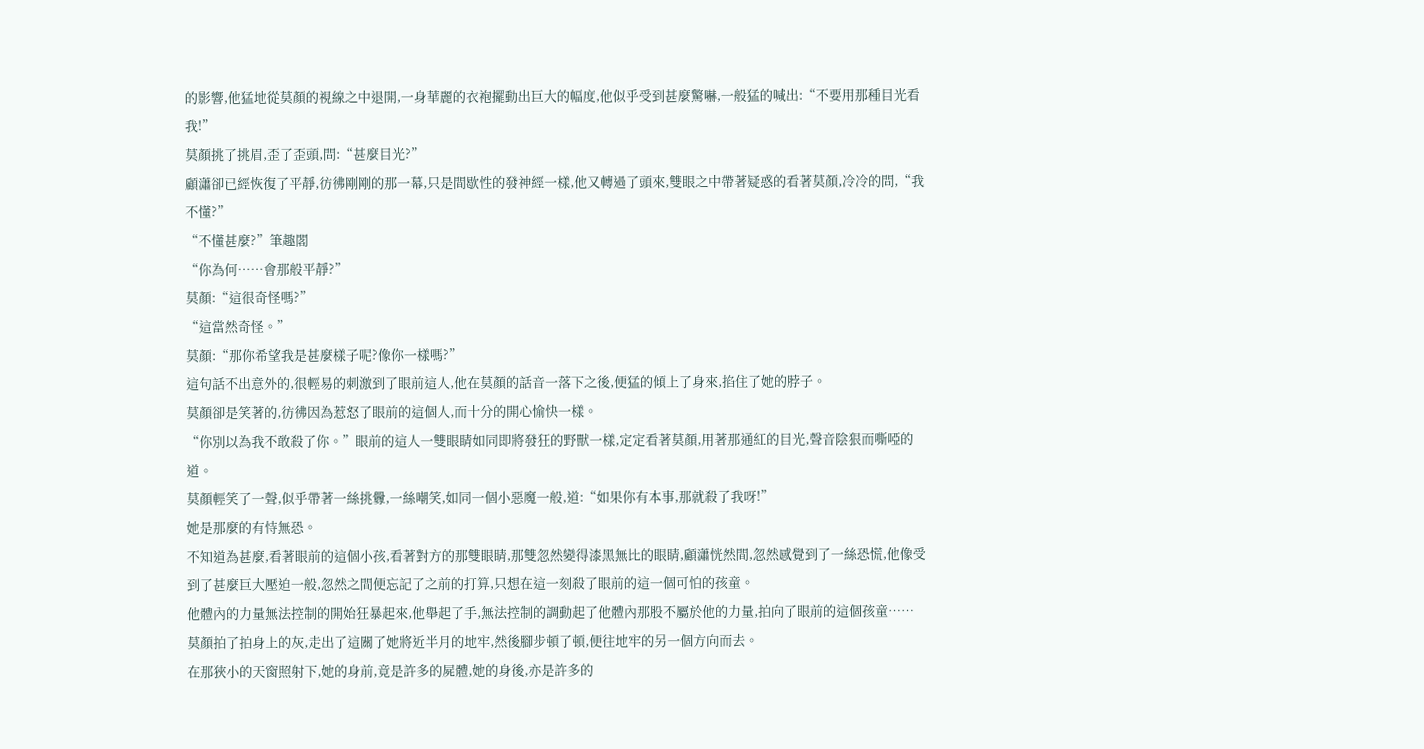的影響,他猛地從莫顏的視線之中退開,一身華麗的衣袍擺動出巨大的幅度,他似乎受到甚麼驚嚇,一般猛的喊出:“不要用那種目光看我!”
莫顏挑了挑眉,歪了歪頭,問:“甚麼目光?”
顧瀟卻已經恢復了平靜,彷彿剛剛的那一幕,只是間歇性的發神經一樣,他又轉過了頭來,雙眼之中帶著疑惑的看著莫顏,冷冷的問,“我不懂?”
“不懂甚麼?”筆趣閣
“你為何……會那般平靜?”
莫顏:“這很奇怪嗎?”
“這當然奇怪。”
莫顏:“那你希望我是甚麼樣子呢?像你一樣嗎?”
這句話不出意外的,很輕易的刺激到了眼前這人,他在莫顏的話音一落下之後,便猛的傾上了身來,掐住了她的脖子。
莫顏卻是笑著的,彷彿因為惹怒了眼前的這個人,而十分的開心愉快一樣。
“你別以為我不敢殺了你。”眼前的這人一雙眼睛如同即將發狂的野獸一樣,定定看著莫顏,用著那通紅的目光,聲音陰狠而嘶啞的道。
莫顏輕笑了一聲,似乎帶著一絲挑釁,一絲嘲笑,如同一個小惡魔一般,道:“如果你有本事,那就殺了我呀!”
她是那麼的有恃無恐。
不知道為甚麼,看著眼前的這個小孩,看著對方的那雙眼睛,那雙忽然變得漆黑無比的眼睛,顧瀟恍然間,忽然感覺到了一絲恐慌,他像受到了甚麼巨大壓迫一般,忽然之間便忘記了之前的打算,只想在這一刻殺了眼前的這一個可怕的孩童。
他體內的力量無法控制的開始狂暴起來,他舉起了手,無法控制的調動起了他體內那股不屬於他的力量,拍向了眼前的這個孩童……
莫顏拍了拍身上的灰,走出了這關了她將近半月的地牢,然後腳步頓了頓,便往地牢的另一個方向而去。
在那狹小的天窗照射下,她的身前,竟是許多的屍體,她的身後,亦是許多的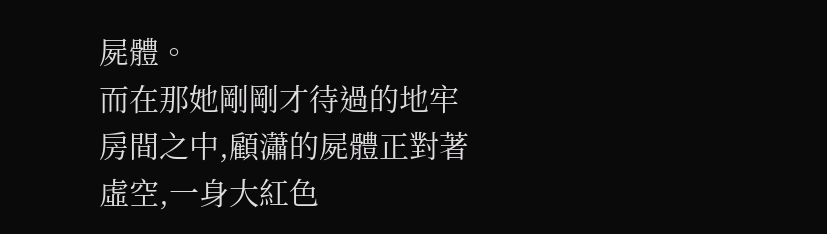屍體。
而在那她剛剛才待過的地牢房間之中,顧瀟的屍體正對著虛空,一身大紅色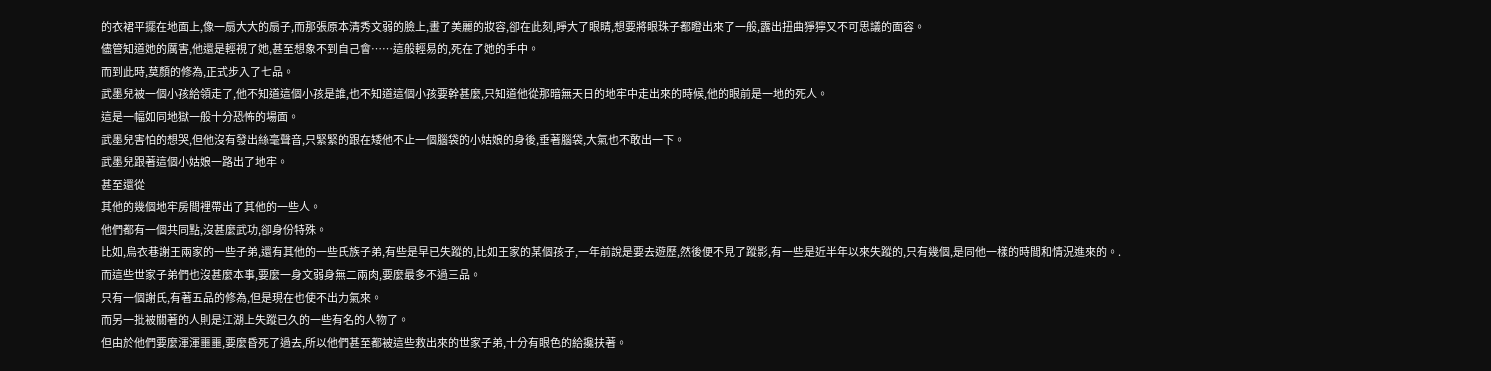的衣裙平擺在地面上,像一扇大大的扇子,而那張原本清秀文弱的臉上,畫了美麗的妝容,卻在此刻,睜大了眼睛,想要將眼珠子都瞪出來了一般,露出扭曲猙獰又不可思議的面容。
儘管知道她的厲害,他還是輕視了她,甚至想象不到自己會……這般輕易的,死在了她的手中。
而到此時,莫顏的修為,正式步入了七品。
武墨兒被一個小孩給領走了,他不知道這個小孩是誰,也不知道這個小孩要幹甚麼,只知道他從那暗無天日的地牢中走出來的時候,他的眼前是一地的死人。
這是一幅如同地獄一般十分恐怖的場面。
武墨兒害怕的想哭,但他沒有發出絲毫聲音,只緊緊的跟在矮他不止一個腦袋的小姑娘的身後,垂著腦袋,大氣也不敢出一下。
武墨兒跟著這個小姑娘一路出了地牢。
甚至還從
其他的幾個地牢房間裡帶出了其他的一些人。
他們都有一個共同點,沒甚麼武功,卻身份特殊。
比如,烏衣巷謝王兩家的一些子弟,還有其他的一些氏族子弟,有些是早已失蹤的,比如王家的某個孩子,一年前說是要去遊歷,然後便不見了蹤影,有一些是近半年以來失蹤的,只有幾個,是同他一樣的時間和情況進來的。.
而這些世家子弟們也沒甚麼本事,要麼一身文弱身無二兩肉,要麼最多不過三品。
只有一個謝氏,有著五品的修為,但是現在也使不出力氣來。
而另一批被關著的人則是江湖上失蹤已久的一些有名的人物了。
但由於他們要麼渾渾噩噩,要麼昏死了過去,所以他們甚至都被這些救出來的世家子弟,十分有眼色的給攙扶著。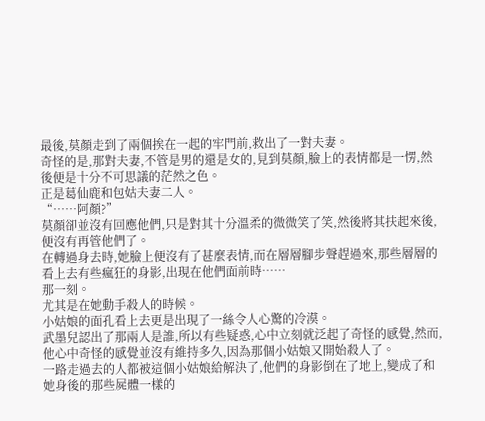最後,莫顏走到了兩個挨在一起的牢門前,救出了一對夫妻。
奇怪的是,那對夫妻,不管是男的還是女的,見到莫顏,臉上的表情都是一愣,然後便是十分不可思議的茫然之色。
正是葛仙鹿和包姑夫妻二人。
“……阿顏?”
莫顏卻並沒有回應他們,只是對其十分溫柔的微微笑了笑,然後將其扶起來後,便沒有再管他們了。
在轉過身去時,她臉上便沒有了甚麼表情,而在層層腳步聲趕過來,那些層層的看上去有些瘋狂的身影,出現在他們面前時……
那一刻。
尤其是在她動手殺人的時候。
小姑娘的面孔看上去更是出現了一絲令人心驚的冷漠。
武墨兒認出了那兩人是誰,所以有些疑惑,心中立刻就泛起了奇怪的感覺,然而,他心中奇怪的感覺並沒有維持多久,因為那個小姑娘又開始殺人了。
一路走過去的人都被這個小姑娘給解決了,他們的身影倒在了地上,變成了和她身後的那些屍體一樣的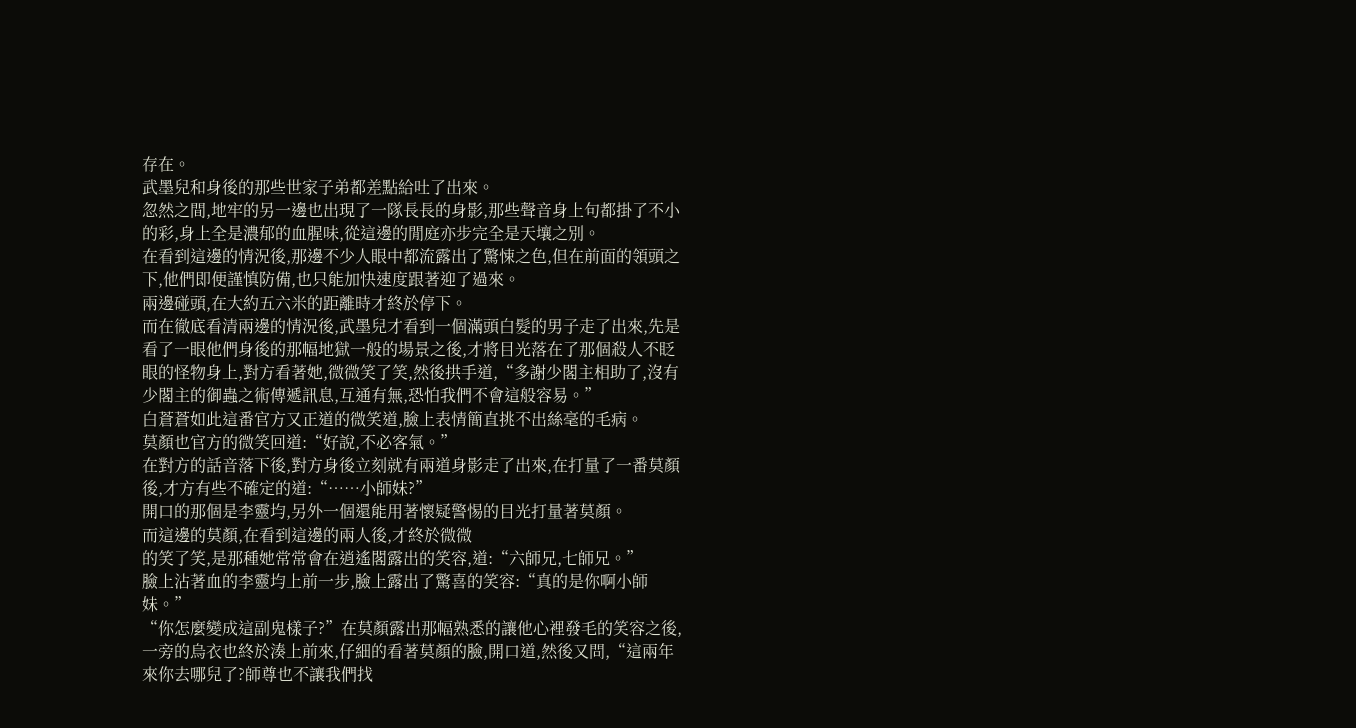存在。
武墨兒和身後的那些世家子弟都差點給吐了出來。
忽然之間,地牢的另一邊也出現了一隊長長的身影,那些聲音身上句都掛了不小的彩,身上全是濃郁的血腥味,從這邊的閒庭亦步完全是天壤之別。
在看到這邊的情況後,那邊不少人眼中都流露出了驚悚之色,但在前面的領頭之下,他們即便謹慎防備,也只能加快速度跟著迎了過來。
兩邊碰頭,在大約五六米的距離時才終於停下。
而在徹底看清兩邊的情況後,武墨兒才看到一個滿頭白髮的男子走了出來,先是看了一眼他們身後的那幅地獄一般的場景之後,才將目光落在了那個殺人不眨眼的怪物身上,對方看著她,微微笑了笑,然後拱手道,“多謝少閣主相助了,沒有少閣主的御蟲之術傳遞訊息,互通有無,恐怕我們不會這般容易。”
白蒼蒼如此這番官方又正道的微笑道,臉上表情簡直挑不出絲毫的毛病。
莫顏也官方的微笑回道:“好說,不必客氣。”
在對方的話音落下後,對方身後立刻就有兩道身影走了出來,在打量了一番莫顏後,才方有些不確定的道:“……小師妹?”
開口的那個是李靈均,另外一個還能用著懷疑警惕的目光打量著莫顏。
而這邊的莫顏,在看到這邊的兩人後,才終於微微
的笑了笑,是那種她常常會在逍遙閣露出的笑容,道:“六師兄,七師兄。”
臉上沾著血的李靈均上前一步,臉上露出了驚喜的笑容:“真的是你啊小師妹。”
“你怎麼變成這副鬼樣子?”在莫顏露出那幅熟悉的讓他心裡發毛的笑容之後,一旁的烏衣也終於湊上前來,仔細的看著莫顏的臉,開口道,然後又問,“這兩年來你去哪兒了?師尊也不讓我們找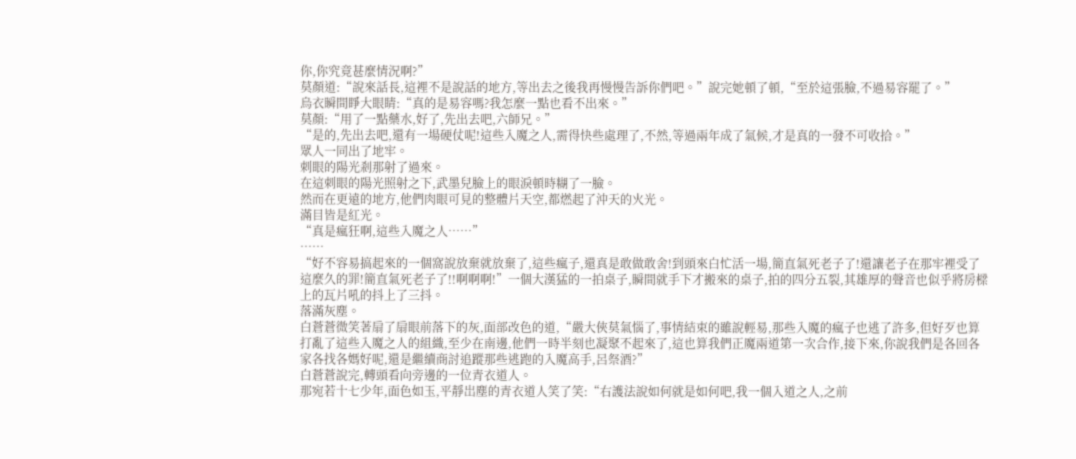你,你究竟甚麼情況啊?”
莫顏道:“說來話長,這裡不是說話的地方,等出去之後我再慢慢告訴你們吧。”說完她頓了頓,“至於這張臉,不過易容罷了。”
烏衣瞬間睜大眼睛:“真的是易容嗎?我怎麼一點也看不出來。”
莫顏:“用了一點藥水,好了,先出去吧,六師兄。”
“是的,先出去吧,還有一場硬仗呢!這些入魔之人,需得快些處理了,不然,等過兩年成了氣候,才是真的一發不可收拾。”
眾人一同出了地牢。
刺眼的陽光剎那射了過來。
在這刺眼的陽光照射之下,武墨兒臉上的眼淚頓時糊了一臉。
然而在更遠的地方,他們肉眼可見的整體片天空,都燃起了沖天的火光。
滿目皆是紅光。
“真是瘋狂啊,這些入魔之人……”
……
“好不容易搞起來的一個窩說放棄就放棄了,這些瘋子,還真是敢做敢舍!到頭來白忙活一場,簡直氣死老子了!還讓老子在那牢裡受了這麼久的罪!簡直氣死老子了!!啊啊啊!”一個大漢猛的一拍桌子,瞬間就手下才搬來的桌子,拍的四分五裂,其雄厚的聲音也似乎將房樑上的瓦片吼的抖上了三抖。
落滿灰塵。
白蒼蒼微笑著扇了扇眼前落下的灰,面部改色的道,“嚴大俠莫氣惱了,事情結束的雖說輕易,那些入魔的瘋子也逃了許多,但好歹也算打亂了這些入魔之人的組織,至少在南邊,他們一時半刻也凝聚不起來了,這也算我們正魔兩道第一次合作,接下來,你說我們是各回各家各找各媽好呢,還是繼續商討追蹤那些逃跑的入魔高手,呂祭酒?”
白蒼蒼說完,轉頭看向旁邊的一位青衣道人。
那宛若十七少年,面色如玉,平靜岀塵的青衣道人笑了笑:“右護法說如何就是如何吧,我一個入道之人,之前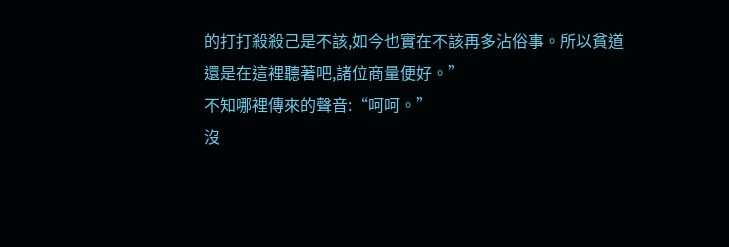的打打殺殺己是不該,如今也實在不該再多沾俗事。所以貧道還是在這裡聽著吧,諸位商量便好。”
不知哪裡傳來的聲音:“呵呵。”
沒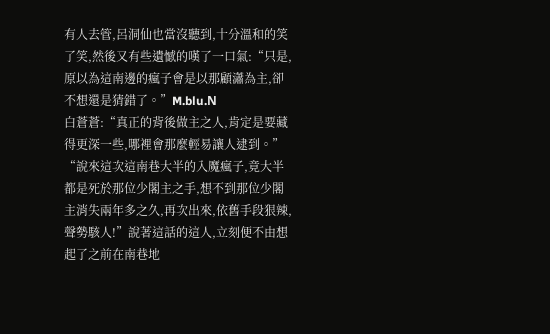有人去管,呂洞仙也當沒聽到,十分溫和的笑了笑,然後又有些遺憾的嘆了一口氣:“只是,原以為這南邊的瘋子會是以那顧瀟為主,卻不想還是猜錯了。”M.blu.Ν
白蒼蒼:“真正的背後做主之人,肯定是要藏得更深一些,哪裡會那麼輕易讓人逮到。”
“說來這次這南巷大半的入魔瘋子,竟大半都是死於那位少閣主之手,想不到那位少閣主消失兩年多之久,再次出來,依舊手段狠辣,聲勢駭人!”說著這話的這人,立刻便不由想起了之前在南巷地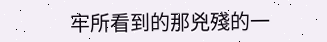牢所看到的那兇殘的一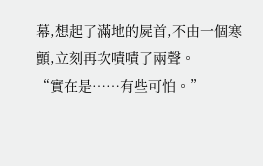幕,想起了滿地的屍首,不由一個寒顫,立刻再次嘖嘖了兩聲。
“實在是……有些可怕。”